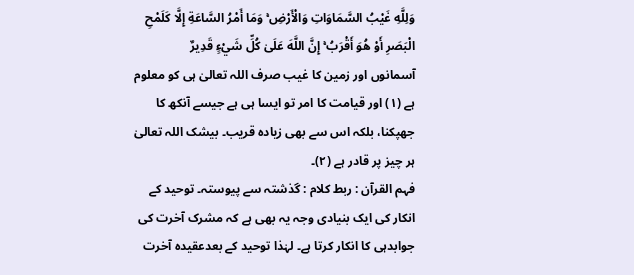وَلِلَّهِ غَيْبُ السَّمَاوَاتِ وَالْأَرْضِ ۚ وَمَا أَمْرُ السَّاعَةِ إِلَّا كَلَمْحِ الْبَصَرِ أَوْ هُوَ أَقْرَبُ ۚ إِنَّ اللَّهَ عَلَىٰ كُلِّ شَيْءٍ قَدِيرٌ
آسمانوں اور زمین کا غیب صرف اللہ تعالیٰ ہی کو معلوم ہے (١) اور قیامت کا امر تو ایسا ہی ہے جیسے آنکھ کا جھپکنا، بلکہ اس سے بھی زیادہ قریب۔ بیشک اللہ تعالیٰ ہر چیز پر قادر ہے (٢)۔
فہم القرآن : ربط کلام : گذشتہ سے پیوستہ۔ توحید کے انکار کی ایک بنیادی وجہ یہ بھی ہے کہ مشرک آخرت کی جوابدہی کا انکار کرتا ہے۔ لہٰذا توحید کے بعدعقیدہ آخرت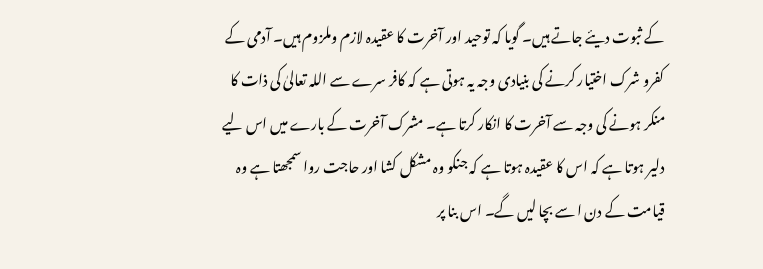کے ثبوت دیئے جاتے ہیں۔ گویا کہ توحید اور آخرت کا عقیدہ لازم وملزوم ہیں۔ آدمی کے کفرو شرک اختیار کرنے کی بنیادی وجہ یہ ہوتی ہے کہ کافر سرے سے اللہ تعالیٰ کی ذات کا منکر ہونے کی وجہ سے آخرت کا انکار کرتا ہے۔ مشرک آخرت کے بارے میں اس لیے دلیر ہوتا ہے کہ اس کا عقیدہ ہوتا ہے کہ جنکو وہ مشکل کشا اور حاجت روا سمجھتا ہے وہ قیامت کے دن ا سے بچا لیں گے۔ اس بنا پر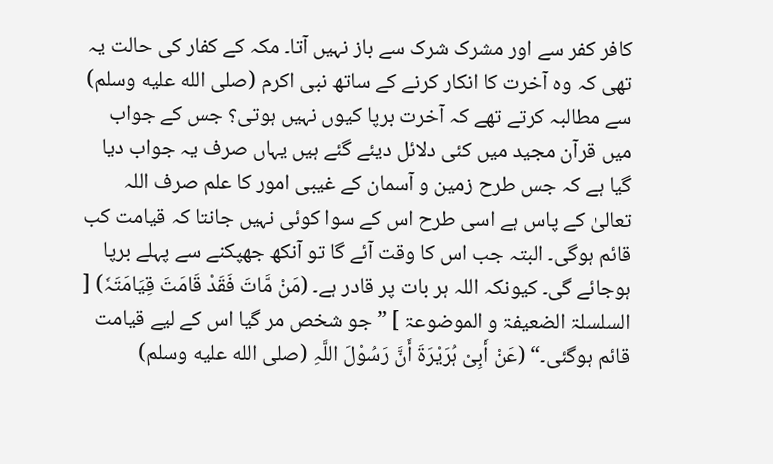کافر کفر سے اور مشرک شرک سے باز نہیں آتا۔ مکہ کے کفار کی حالت یہ تھی کہ وہ آخرت کا انکار کرنے کے ساتھ نبی اکرم (صلى الله عليه وسلم) سے مطالبہ کرتے تھے کہ آخرت برپا کیوں نہیں ہوتی؟ جس کے جواب میں قرآن مجید میں کئی دلائل دیئے گئے ہیں یہاں صرف یہ جواب دیا گیا ہے کہ جس طرح زمین و آسمان کے غیبی امور کا علم صرف اللہ تعالیٰ کے پاس ہے اسی طرح اس کے سوا کوئی نہیں جانتا کہ قیامت کب قائم ہوگی۔ البتہ جب اس کا وقت آئے گا تو آنکھ جھپکنے سے پہلے برپا ہوجائے گی۔ کیونکہ اللہ ہر بات پر قادر ہے۔ (مَنْ مَّاتَ فَقَدْ قَامَتَ قِیَامَتَہٗ) [ السلسلۃ الضعیفۃ و الموضوعۃ ] ” جو شخص مر گیا اس کے لیے قیامت قائم ہوگئی۔“ (عَنْ أَبِیْ ہُرَیْرَۃَ أَنَّ رَسُوْلَ اللَّہِ (صلى الله عليه وسلم)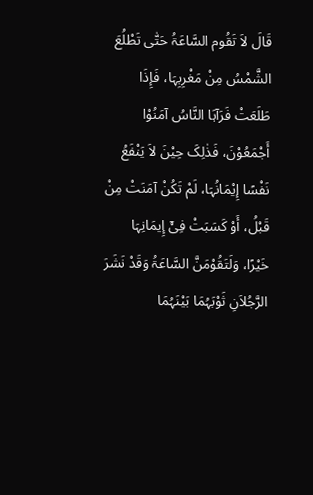قَالَ لاَ تَقُوم السَّاعَۃُ حَتّٰی تَطْلُعَ الشَّمْسُ مِنْ مَغْرِبِہَا، فَإِذَا طَلَعَتْ فَرَآہَا النَّاسُ آمَنُوْا أَجْمَعُوْنَ، فَذٰلِکَ حِیْنَ لاَ یَنْفَعُ نَفْسًا إِیْمَانُہَا، لَمْ تَکُنْ آمَنَتْ مِنْ قَبْلُ، أَوْ کَسَبَتْ فِیْٓ إِیمَانِہَا خَیْرًا، وَلَتَقُوْمَنَّ السَّاعَۃُ وَقَدْ نَشَرَ الرَّجُلاَنِ ثَوْبَہُمَا بَیْنَہُمَا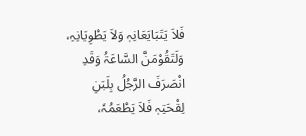فَلاَ یَتَبَایَعَانِہٖ وَلاَ یَطْوِیَانِہِ، وَلَتَقُوْمَنَّ السَّاعَۃُ وَقَدِ انْصَرَفَ الرَّجُلُ بِلَبَنِ لِقْحَتِہٖ فَلاَ یَطْعَمُہٗ،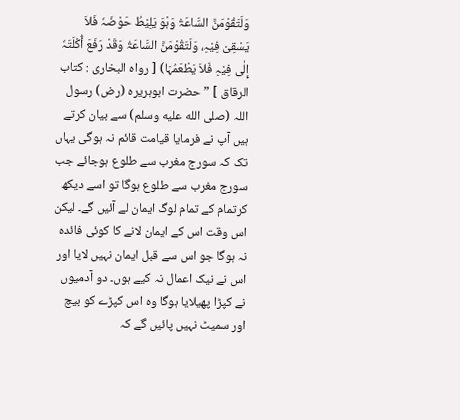وَلَتَقُوْمَنَّ السَّاعَۃُ وَہْوَ یَلِیْطُ حَوْضَہٗ فَلاَ یَسْقِیْ فِیْہِ، وَلَتَقُوْمَنَّ السَّاعَۃُ وَقَدْ رَفَعَ أُکْلَتَہٗ إِلٰی فِیْہِ فَلاَ یَطْعَمُہَا) [ رواہ البخاری : کتاب الرقاق ] ” حضرت ابوہریرہ (رض) رسول اللہ (صلى الله عليه وسلم) سے بیان کرتے ہیں آپ نے فرمایا قیامت قائم نہ ہوگی یہاں تک کہ سورج مغرب سے طلوع ہوجائے جب سورج مغرب سے طلوع ہوگا تو اسے دیکھ کرتمام کے تمام لوگ ایمان لے آئیں گے۔ لیکن اس وقت اس کے ایمان لانے کا کوئی فائدہ نہ ہوگا جو اس سے قبل ایمان نہیں لایا اور اس نے نیک اعمال نہ کیے ہوں۔ دو آدمیوں نے کپڑا پھیلایا ہوگا وہ اس کپڑے کو بیچ اور سمیٹ نہیں پائیں گے کہ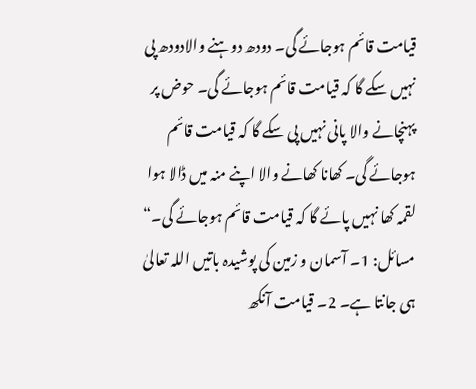قیامت قائم ہوجائے گی۔ دودھ دوہنے والادودھ پی نہیں سکے گا کہ قیامت قائم ہوجائے گی۔ حوض پر پہنچانے والا پانی نہیں پی سکے گا کہ قیامت قائم ہوجائے گی۔ کھانا کھانے والا اپنے منہ میں ڈالا ہوا لقمہ کھا نہیں پائے گا کہ قیامت قائم ہوجائے گی۔“ مسائل: 1۔ آسمان و زمین کی پوشیدہ باتیں اللہ تعالیٰ ہی جانتا ہے۔ 2۔ قیامت آنکھ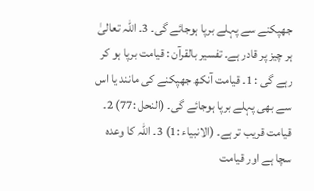جھپکنے سے پہلے برپا ہوجائے گی۔ 3۔ اللہ تعالیٰ ہر چیز پر قادر ہے۔ تفسیر بالقرآن : قیامت برپا ہو کر رہے گی : 1۔ قیامت آنکھ جھپکنے کی مانند یا اس سے بھی پہلے برپا ہوجائے گی۔ (النحل :77) 2۔ قیامت قریب تر ہے۔ (الانبیاء :1) 3۔ اللہ کا وعدہ سچا ہے اور قیامت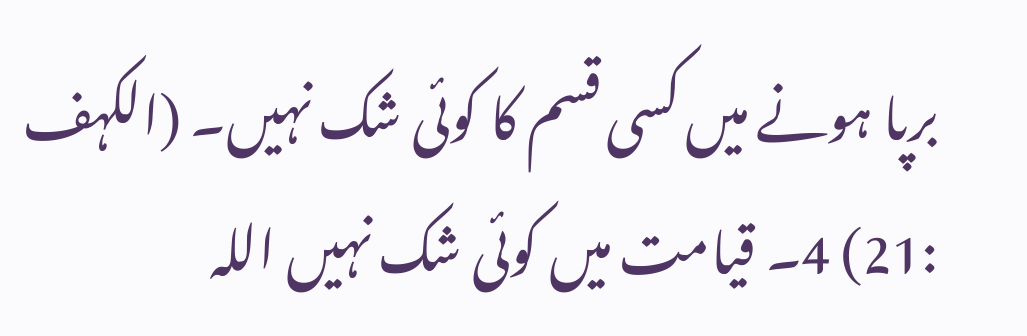برپا ہونے میں کسی قسم کا کوئی شک نہیں۔ (الکہف :21) 4۔ قیامت میں کوئی شک نہیں اللہ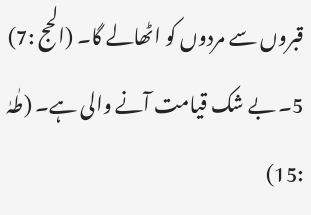قبروں سے مردوں کو اٹھالے گا۔ (الحج :7) 5۔ بے شک قیامت آنے والی ہے۔ (طٰہٰ :15)